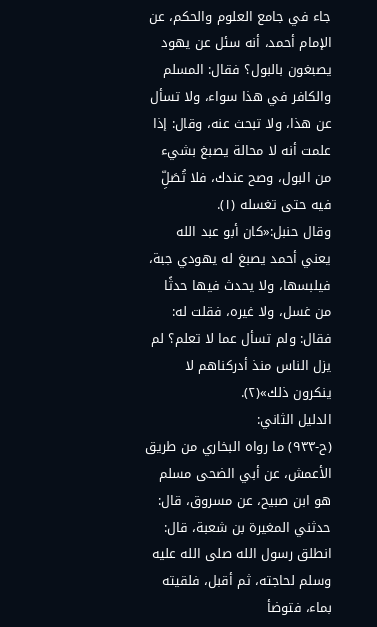جاء في جامع العلوم والحكم، عن الإمام أحمد، أنه سئل عن يهود يصبغون بالبول؟ فقال: المسلم والكافر في هذا سواء، ولا تسأل عن هذا، ولا تبحث عنه، وقال: إذا علمت أنه لا محالة يصبغ بشيء من البول، وصح عندك، فلا تُصَلِّ فيه حتى تغسله (١).
وقال حنبل:«كان أبو عبد الله يعني أحمد يصبغ له يهودي جبة، فيلبسها، ولا يحدث فيها حدثًا من غسل، ولا غيره، فقلت له: فقال: ولم تسأل عما لا تعلم؟ لم يزل الناس منذ أدركناهم لا ينكرون ذلك»(٢).
الدليل الثاني:
(ح-٩٣٣) ما رواه البخاري من طريق الأعمش، عن أبي الضحى مسلم هو ابن صبيح، عن مسروق، قال:
حدثني المغيرة بن شعبة، قال: انطلق رسول الله صلى الله عليه وسلم لحاجته، ثم أقبل، فلقيته بماء، فتوضأ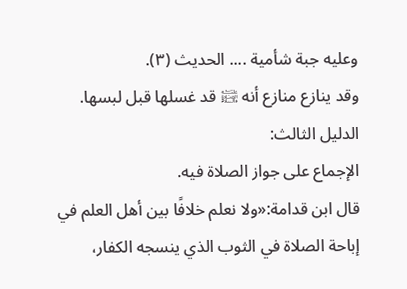وعليه جبة شأمية .... الحديث (٣).
وقد ينازع منازع أنه ﵊ قد غسلها قبل لبسها.
الدليل الثالث:
الإجماع على جواز الصلاة فيه.
قال ابن قدامة:«ولا نعلم خلافًا بين أهل العلم في إباحة الصلاة في الثوب الذي ينسجه الكفار،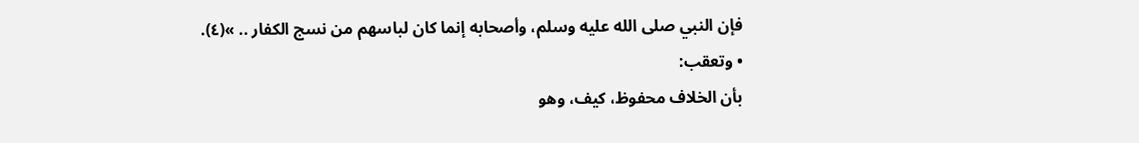فإن النبي صلى الله عليه وسلم، وأصحابه إنما كان لباسهم من نسج الكفار .. »(٤).
• وتعقب:
بأن الخلاف محفوظ، كيف، وهو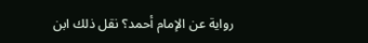رواية عن الإمام أحمد؟ نقل ذلك ابن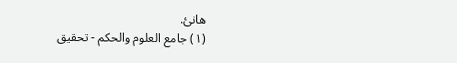هانئ.
(١) جامع العلوم والحكم - تحقيق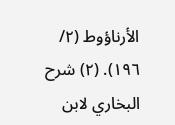الأرناؤوط (٢/ ١٩٦). (٢) شرح البخاري لابن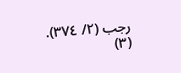رجب (٢/ ٣٧٤). (٣)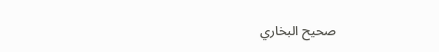صحيح البخاري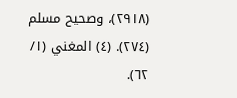(٢٩١٨)، وصحيح مسلم (٢٧٤). (٤) المغني (١/ ٦٢).